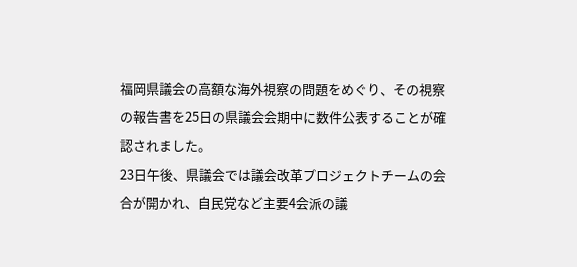福岡県議会の高額な海外視察の問題をめぐり、その視察の報告書を25日の県議会会期中に数件公表することが確認されました。
23日午後、県議会では議会改革プロジェクトチームの会合が開かれ、自民党など主要4会派の議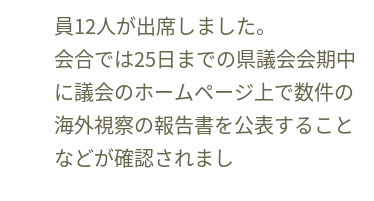員12人が出席しました。
会合では25日までの県議会会期中に議会のホームページ上で数件の海外視察の報告書を公表することなどが確認されまし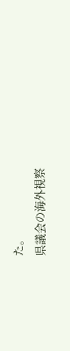た。
県議会の海外視察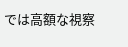では高額な視察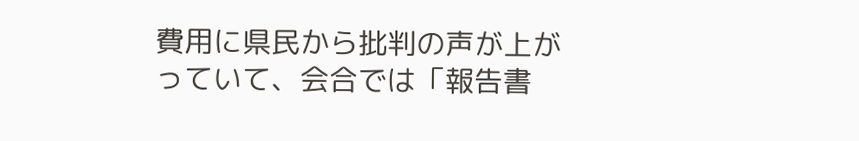費用に県民から批判の声が上がっていて、会合では「報告書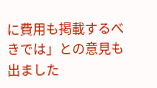に費用も掲載するべきでは」との意見も出ました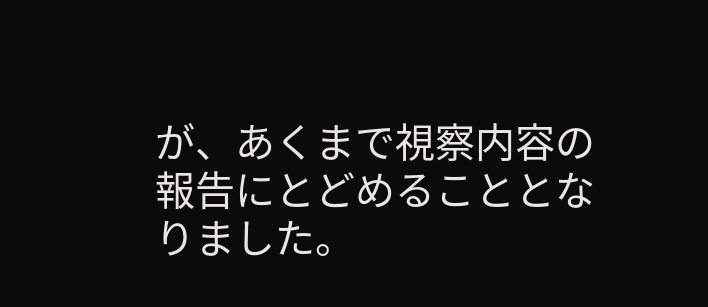が、あくまで視察内容の報告にとどめることとなりました。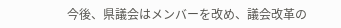今後、県議会はメンバーを改め、議会改革の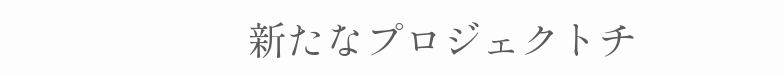新たなプロジェクトチ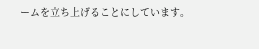ームを立ち上げることにしています。